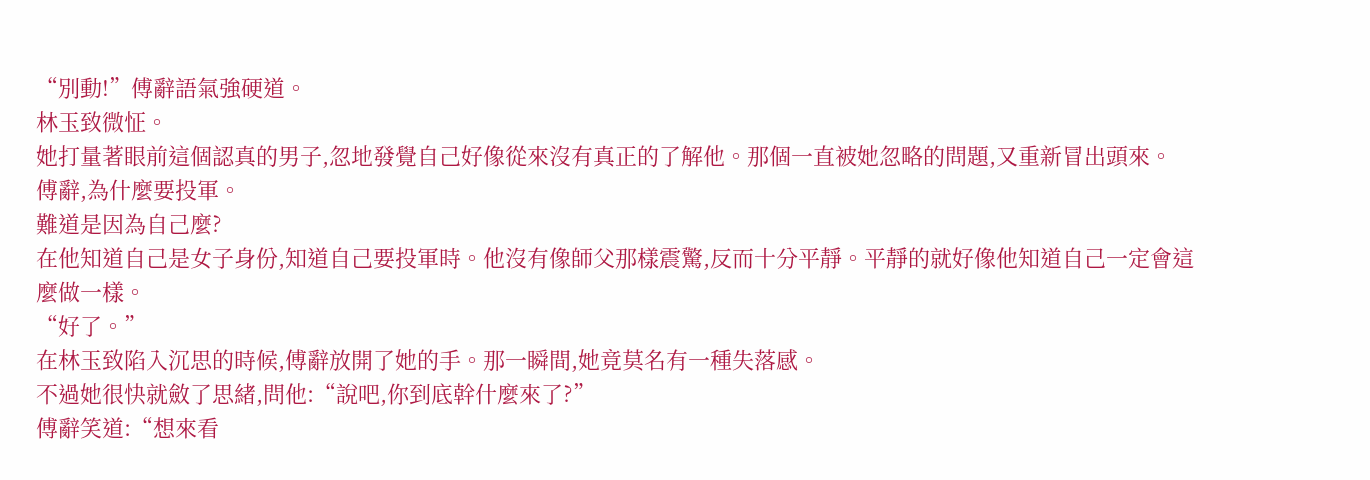“別動!”傅辭語氣強硬道。
林玉致微怔。
她打量著眼前這個認真的男子,忽地發覺自己好像從來沒有真正的了解他。那個一直被她忽略的問題,又重新冒出頭來。
傅辭,為什麼要投軍。
難道是因為自己麼?
在他知道自己是女子身份,知道自己要投軍時。他沒有像師父那樣震驚,反而十分平靜。平靜的就好像他知道自己一定會這麼做一樣。
“好了。”
在林玉致陷入沉思的時候,傅辭放開了她的手。那一瞬間,她竟莫名有一種失落感。
不過她很快就斂了思緒,問他:“說吧,你到底幹什麼來了?”
傅辭笑道:“想來看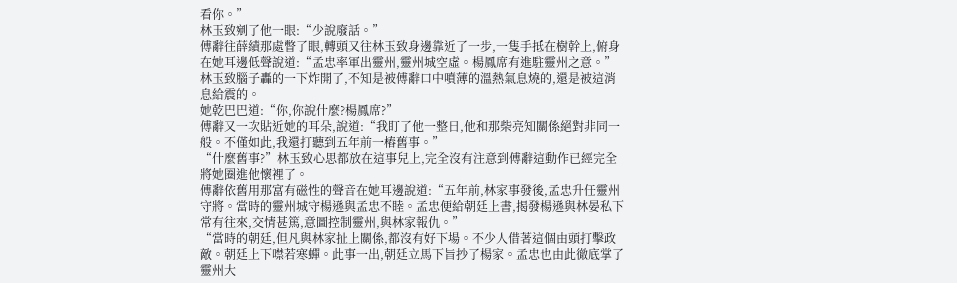看你。”
林玉致剜了他一眼:“少說廢話。”
傅辭往薛績那處瞥了眼,轉頭又往林玉致身邊靠近了一步,一隻手抵在樹幹上,俯身在她耳邊低聲說道:“孟忠率軍出靈州,靈州城空虛。楊鳳席有進駐靈州之意。”
林玉致腦子轟的一下炸開了,不知是被傅辭口中噴薄的溫熱氣息燒的,還是被這消息給震的。
她乾巴巴道:“你,你說什麼?楊鳳席?”
傅辭又一次貼近她的耳朵,說道:“我盯了他一整日,他和那柴亮知關係絕對非同一般。不僅如此,我還打聽到五年前一樁舊事。”
“什麼舊事?”林玉致心思都放在這事兒上,完全沒有注意到傅辭這動作已經完全將她圈進他懷裡了。
傅辭依舊用那富有磁性的聲音在她耳邊說道:“五年前,林家事發後,孟忠升任靈州守將。當時的靈州城守楊遜與孟忠不睦。孟忠便給朝廷上書,揭發楊遜與林晏私下常有往來,交情甚篤,意圖控制靈州,與林家報仇。”
“當時的朝廷,但凡與林家扯上關係,都沒有好下場。不少人借著這個由頭打擊政敵。朝廷上下噤若寒蟬。此事一出,朝廷立馬下旨抄了楊家。孟忠也由此徹底掌了靈州大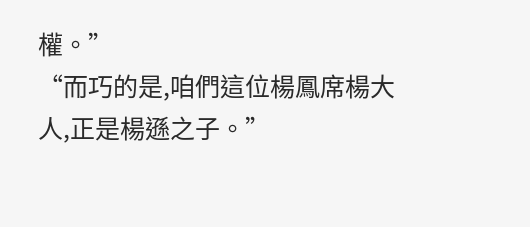權。”
“而巧的是,咱們這位楊鳳席楊大人,正是楊遜之子。”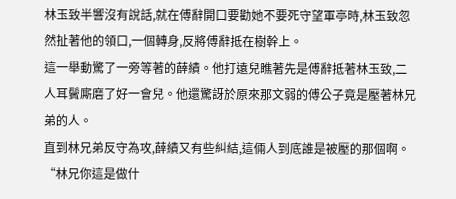林玉致半響沒有說話,就在傅辭開口要勸她不要死守望軍亭時,林玉致忽然扯著他的領口,一個轉身,反將傅辭抵在樹幹上。
這一舉動驚了一旁等著的薛績。他打遠兒瞧著先是傅辭抵著林玉致,二人耳鬢廝磨了好一會兒。他還驚訝於原來那文弱的傅公子竟是壓著林兄弟的人。
直到林兄弟反守為攻,薛績又有些糾結,這倆人到底誰是被壓的那個啊。
“林兄你這是做什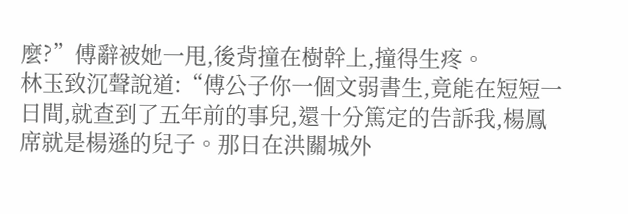麼?”傅辭被她一甩,後背撞在樹幹上,撞得生疼。
林玉致沉聲說道:“傅公子你一個文弱書生,竟能在短短一日間,就查到了五年前的事兒,還十分篤定的告訴我,楊鳳席就是楊遜的兒子。那日在洪關城外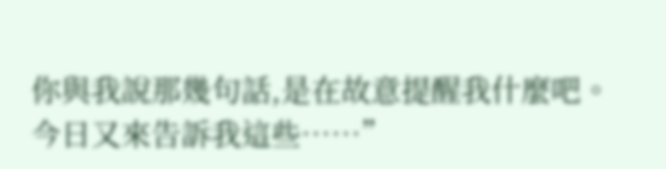你與我說那幾句話,是在故意提醒我什麼吧。今日又來告訴我這些……”